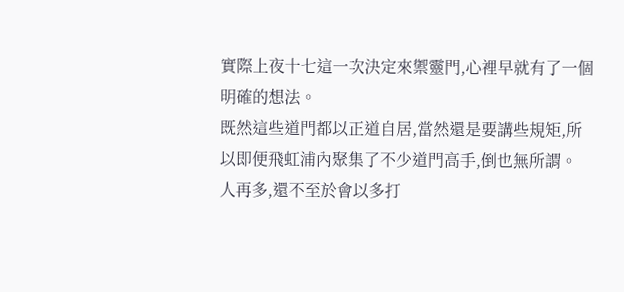實際上夜十七這一次決定來禦靈門,心裡早就有了一個明確的想法。
既然這些道門都以正道自居,當然還是要講些規矩,所以即便飛虹浦內聚集了不少道門高手,倒也無所謂。
人再多,還不至於會以多打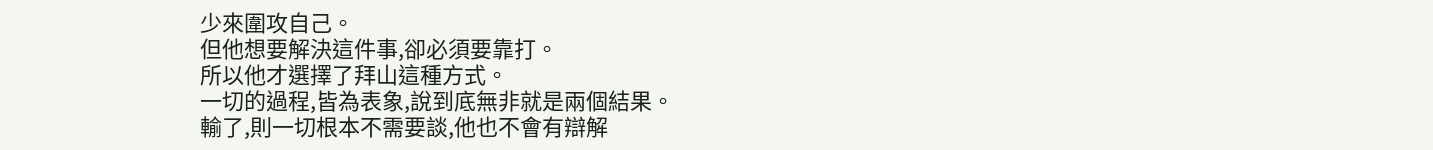少來圍攻自己。
但他想要解決這件事,卻必須要靠打。
所以他才選擇了拜山這種方式。
一切的過程,皆為表象,說到底無非就是兩個結果。
輸了,則一切根本不需要談,他也不會有辯解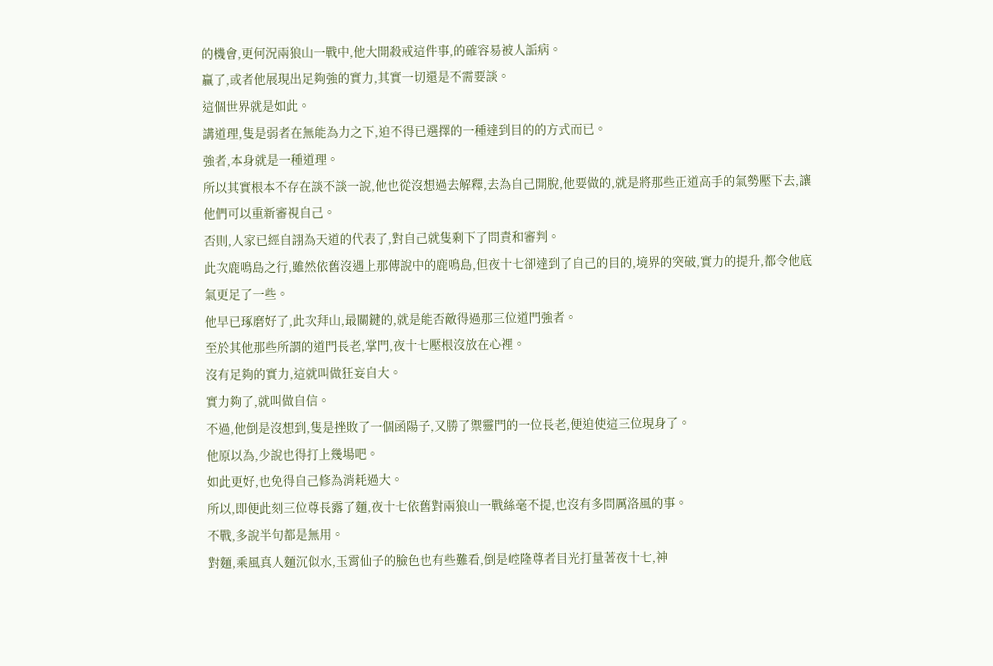的機會,更何況兩狼山一戰中,他大開殺戒這件事,的確容易被人詬病。
贏了,或者他展現出足夠強的實力,其實一切還是不需要談。
這個世界就是如此。
講道理,隻是弱者在無能為力之下,迫不得已選擇的一種達到目的的方式而已。
強者,本身就是一種道理。
所以其實根本不存在談不談一說,他也從沒想過去解釋,去為自己開脫,他要做的,就是將那些正道高手的氣勢壓下去,讓他們可以重新審視自己。
否則,人家已經自詡為天道的代表了,對自己就隻剩下了問責和審判。
此次鹿鳴島之行,雖然依舊沒遇上那傳說中的鹿鳴島,但夜十七卻達到了自己的目的,境界的突破,實力的提升,都令他底氣更足了一些。
他早已琢磨好了,此次拜山,最關鍵的,就是能否敵得過那三位道門強者。
至於其他那些所謂的道門長老,掌門,夜十七壓根沒放在心裡。
沒有足夠的實力,這就叫做狂妄自大。
實力夠了,就叫做自信。
不過,他倒是沒想到,隻是挫敗了一個函陽子,又勝了禦靈門的一位長老,便迫使這三位現身了。
他原以為,少說也得打上幾場吧。
如此更好,也免得自己修為消耗過大。
所以,即便此刻三位尊長露了麵,夜十七依舊對兩狼山一戰絲毫不提,也沒有多問厲洛風的事。
不戰,多說半句都是無用。
對麵,乘風真人麵沉似水,玉霄仙子的臉色也有些難看,倒是崆隆尊者目光打量著夜十七,神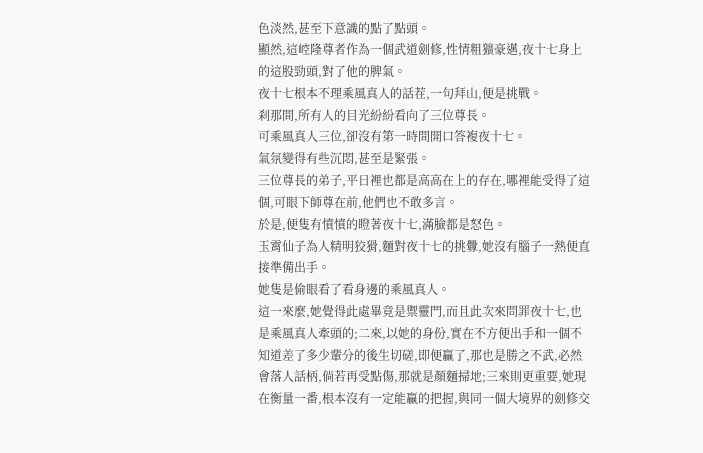色淡然,甚至下意識的點了點頭。
顯然,這崆隆尊者作為一個武道劍修,性情粗獷豪邁,夜十七身上的這股勁頭,對了他的脾氣。
夜十七根本不理乘風真人的話茬,一句拜山,便是挑戰。
刹那間,所有人的目光紛紛看向了三位尊長。
可乘風真人三位,卻沒有第一時間開口答複夜十七。
氣氛變得有些沉悶,甚至是緊張。
三位尊長的弟子,平日裡也都是高高在上的存在,哪裡能受得了這個,可眼下師尊在前,他們也不敢多言。
於是,便隻有憤憤的瞪著夜十七,滿臉都是怒色。
玉霄仙子為人精明狡猾,麵對夜十七的挑釁,她沒有腦子一熱便直接準備出手。
她隻是偷眼看了看身邊的乘風真人。
這一來麼,她覺得此處畢竟是禦靈門,而且此次來問罪夜十七,也是乘風真人牽頭的;二來,以她的身份,實在不方便出手和一個不知道差了多少輩分的後生切磋,即便贏了,那也是勝之不武,必然會落人話柄,倘若再受點傷,那就是顏麵掃地;三來則更重要,她現在衡量一番,根本沒有一定能贏的把握,與同一個大境界的劍修交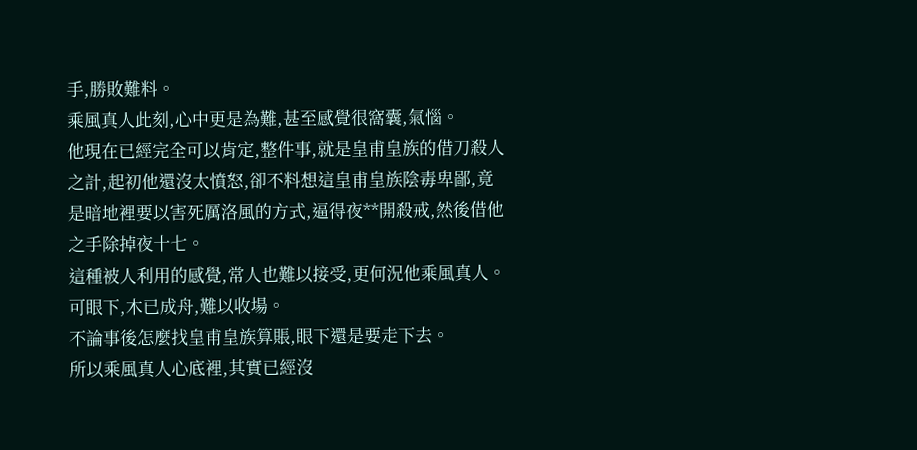手,勝敗難料。
乘風真人此刻,心中更是為難,甚至感覺很窩囊,氣惱。
他現在已經完全可以肯定,整件事,就是皇甫皇族的借刀殺人之計,起初他還沒太憤怒,卻不料想這皇甫皇族陰毒卑鄙,竟是暗地裡要以害死厲洛風的方式,逼得夜**開殺戒,然後借他之手除掉夜十七。
這種被人利用的感覺,常人也難以接受,更何況他乘風真人。
可眼下,木已成舟,難以收場。
不論事後怎麼找皇甫皇族算賬,眼下還是要走下去。
所以乘風真人心底裡,其實已經沒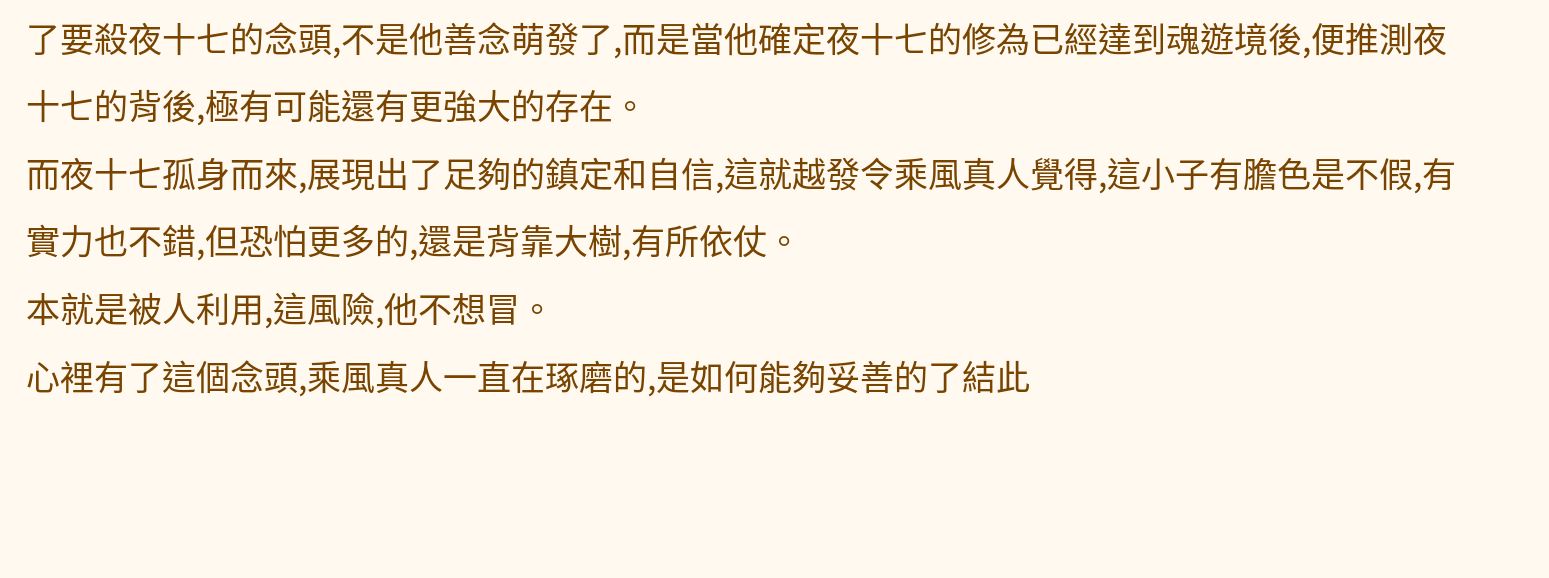了要殺夜十七的念頭,不是他善念萌發了,而是當他確定夜十七的修為已經達到魂遊境後,便推測夜十七的背後,極有可能還有更強大的存在。
而夜十七孤身而來,展現出了足夠的鎮定和自信,這就越發令乘風真人覺得,這小子有膽色是不假,有實力也不錯,但恐怕更多的,還是背靠大樹,有所依仗。
本就是被人利用,這風險,他不想冒。
心裡有了這個念頭,乘風真人一直在琢磨的,是如何能夠妥善的了結此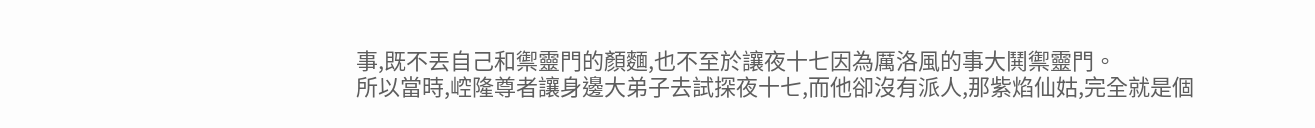事,既不丟自己和禦靈門的顏麵,也不至於讓夜十七因為厲洛風的事大鬨禦靈門。
所以當時,崆隆尊者讓身邊大弟子去試探夜十七,而他卻沒有派人,那紫焰仙姑,完全就是個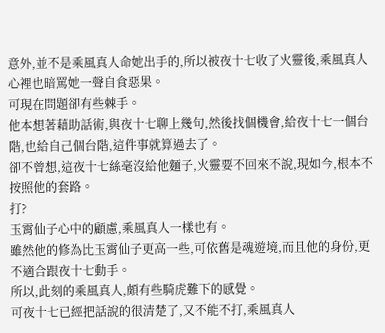意外,並不是乘風真人命她出手的,所以被夜十七收了火靈後,乘風真人心裡也暗罵她一聲自食惡果。
可現在問題卻有些棘手。
他本想著藉助話術,與夜十七聊上幾句,然後找個機會,給夜十七一個台階,也給自己個台階,這件事就算過去了。
卻不曾想,這夜十七絲毫沒給他麵子,火靈要不回來不說,現如今,根本不按照他的套路。
打?
玉霄仙子心中的顧慮,乘風真人一樣也有。
雖然他的修為比玉霄仙子更高一些,可依舊是魂遊境,而且他的身份,更不適合跟夜十七動手。
所以,此刻的乘風真人,頗有些騎虎難下的感覺。
可夜十七已經把話說的很清楚了,又不能不打,乘風真人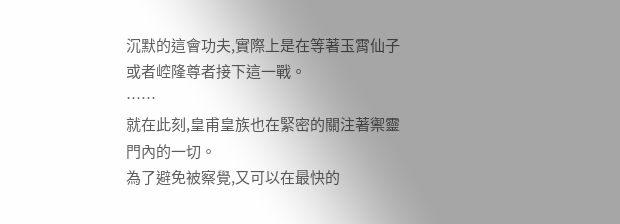沉默的這會功夫,實際上是在等著玉霄仙子或者崆隆尊者接下這一戰。
……
就在此刻,皇甫皇族也在緊密的關注著禦靈門內的一切。
為了避免被察覺,又可以在最快的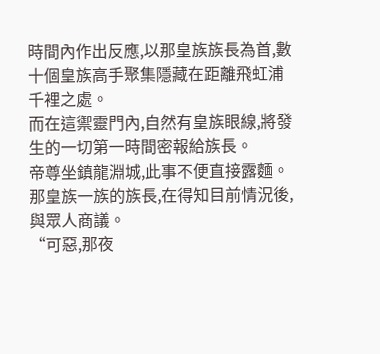時間內作出反應,以那皇族族長為首,數十個皇族高手聚集隱藏在距離飛虹浦千裡之處。
而在這禦靈門內,自然有皇族眼線,將發生的一切第一時間密報給族長。
帝尊坐鎮龍淵城,此事不便直接露麵。
那皇族一族的族長,在得知目前情況後,與眾人商議。
“可惡,那夜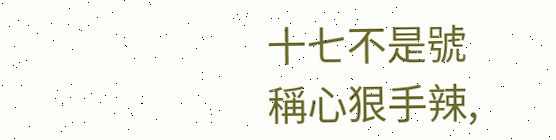十七不是號稱心狠手辣,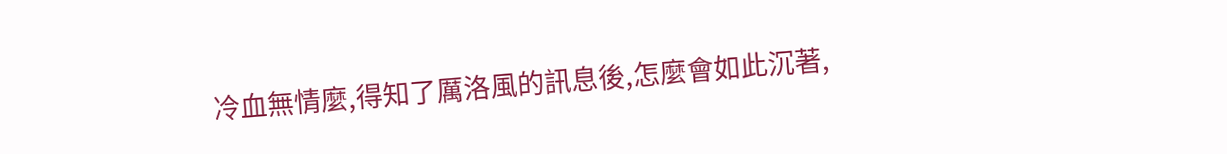冷血無情麼,得知了厲洛風的訊息後,怎麼會如此沉著,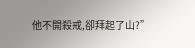他不開殺戒,卻拜起了山?”